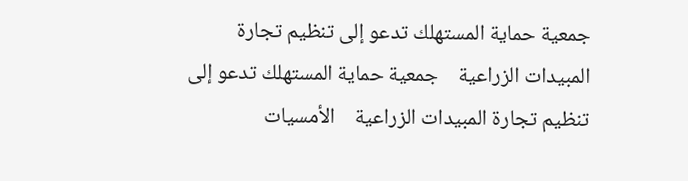جمعية حماية المستهلك تدعو إلى تنظيم تجارة المبيدات الزراعية    جمعية حماية المستهلك تدعو إلى تنظيم تجارة المبيدات الزراعية    الأمسيات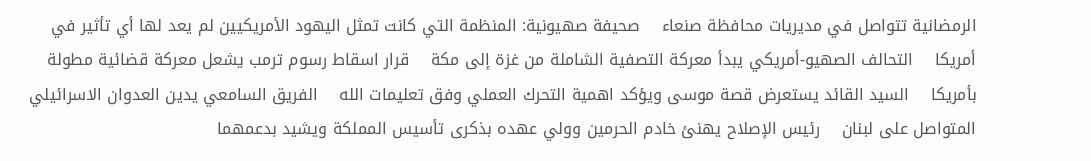الرمضانية تتواصل في مديريات محافظة صنعاء    صحيفة صهيونية: المنظمة التي كانت تمثل اليهود الأمريكيين لم يعد لها أي تأثير في أمريكا    التحالف الصهيو-أمريكي يبدأ معركة التصفية الشاملة من غزة إلى مكة    قرار اسقاط رسوم ترمب يشعل معركة قضائية مطولة بأمريكا    السيد القائد يستعرض قصة موسى ويؤكد اهمية التحرك العملي وفق تعليمات الله    الفريق السامعي يدين العدوان الاسرائيلي المتواصل على لبنان    رئيس الإصلاح يهنئ خادم الحرمين وولي عهده بذكرى تأسيس المملكة ويشيد بدعمهما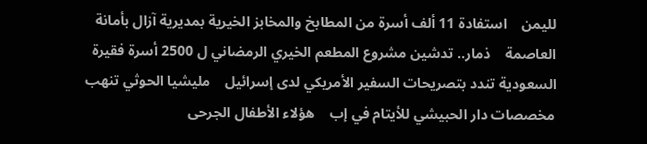لليمن    استفادة 11 ألف أسرة من المطابخ والمخابز الخيرية بمديرية آزال بأمانة العاصمة    ذمار.. تدشين مشروع المطعم الخيري الرمضاني ل 2500 أسرة فقيرة    السعودية تندد بتصريحات السفير الأمريكي لدى إسرائيل    مليشيا الحوثي تنهب مخصصات دار الحبيشي للأيتام في إب    هؤلاء الأطفال الجرحى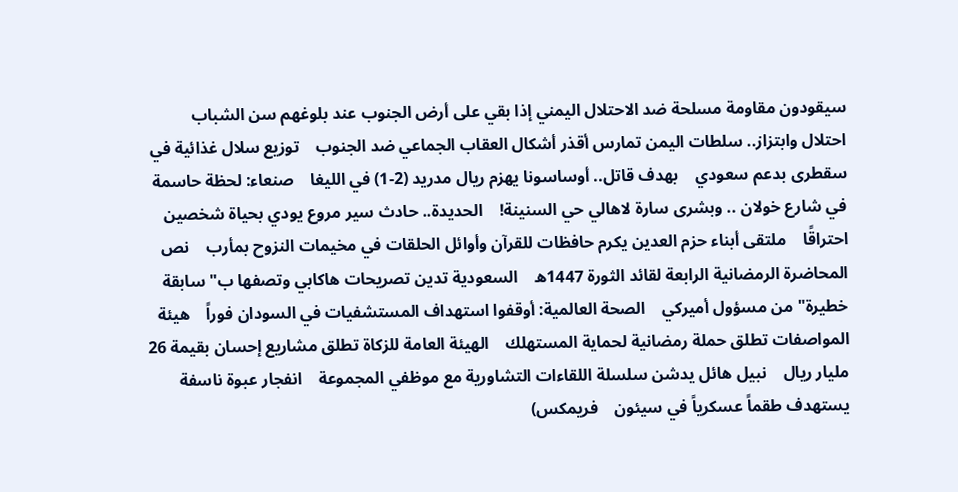سيقودون مقاومة مسلحة ضد الاحتلال اليمني إذا بقي على أرض الجنوب عند بلوغهم سن الشباب    احتلال وابتزاز.. سلطات اليمن تمارس أقذر أشكال العقاب الجماعي ضد الجنوب    توزيع سلال غذائية في سقطرى بدعم سعودي    بهدف قاتل.. أوساسونا يهزم ريال مدريد (2-1) في الليغا    صنعاء: لحظة حاسمة في شارع خولان .. وبشرى سارة لاهالي حي السنينة!    الحديدة.. حادث سير مروع يودي بحياة شخصين احتراقًا    ملتقى أبناء حزم العدين يكرم حافظات للقرآن وأوائل الحلقات في مخيمات النزوح بمأرب    نص المحاضرة الرمضانية الرابعة لقائد الثورة 1447ه    السعودية تدين تصريحات هاكابي وتصفها ب"سابقة خطيرة" من مسؤول أميركي    الصحة العالمية: أوقفوا استهداف المستشفيات في السودان فوراً    هيئة المواصفات تطلق حملة رمضانية لحماية المستهلك    الهيئة العامة للزكاة تطلق مشاريع إحسان بقيمة 26 مليار ريال    نبيل هائل يدشن سلسلة اللقاءات التشاورية مع موظفي المجموعة    انفجار عبوة ناسفة يستهدف طقماً عسكرياً في سيئون    فريمكس)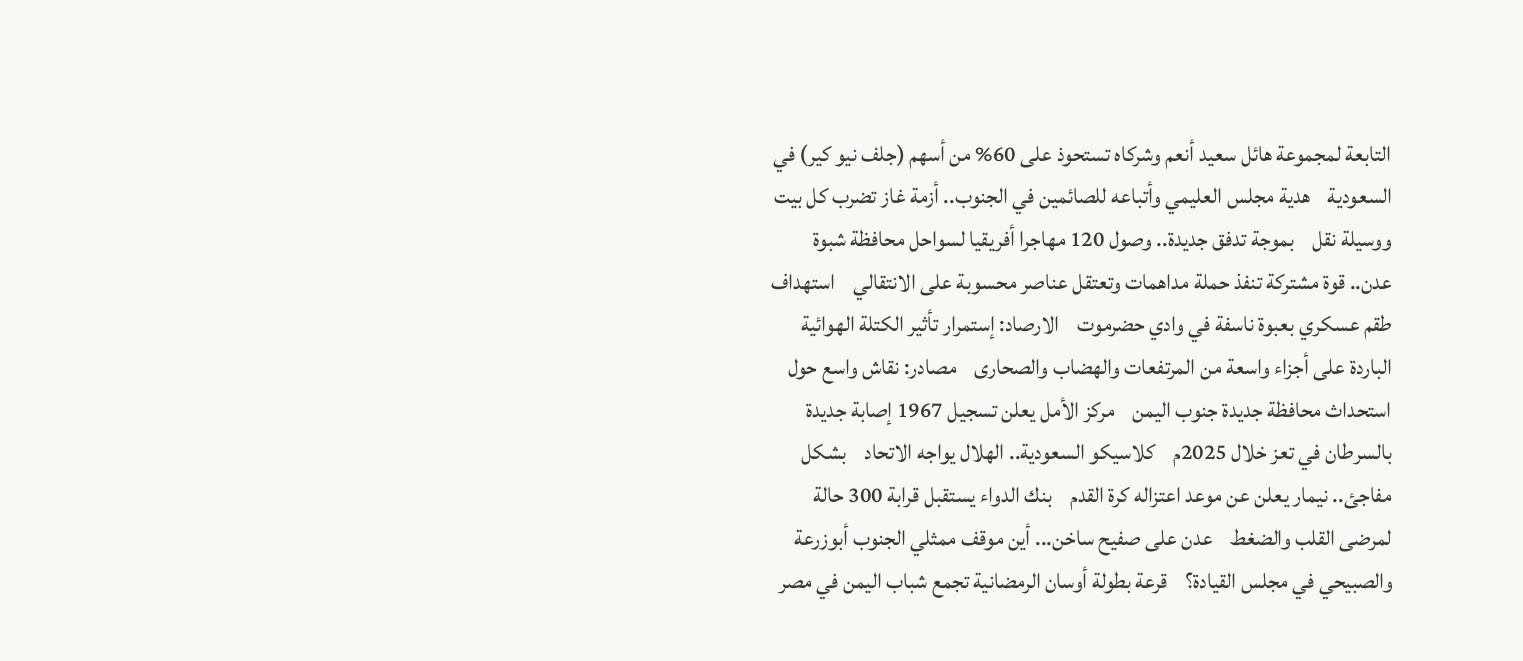التابعة لمجموعة هائل سعيد أنعم وشركاه تستحوذ على 60% من أسهم (جلف نيو كير) في السعودية    هدية مجلس العليمي وأتباعه للصائمين في الجنوب.. أزمة غاز تضرب كل بيت ووسيلة نقل    بموجة تدفق جديدة.. وصول 120 مهاجرا أفريقيا لسواحل محافظة شبوة    عدن.. قوة مشتركة تنفذ حملة مداهمات وتعتقل عناصر محسوبة على الانتقالي    استهداف طقم عسكري بعبوة ناسفة في وادي حضرموت    الارصاد: إستمرار تأثير الكتلة الهوائية الباردة على أجزاء واسعة من المرتفعات والهضاب والصحارى    مصادر: نقاش واسع حول استحداث محافظة جديدة جنوب اليمن    مركز الأمل يعلن تسجيل 1967 إصابة جديدة بالسرطان في تعز خلال 2025م    كلاسيكو السعودية.. الهلال يواجه الاتحاد    بشكل مفاجئ.. نيمار يعلن عن موعد اعتزاله كرة القدم    بنك الدواء يستقبل قرابة 300 حالة لمرضى القلب والضغط    عدن على صفيح ساخن... أين موقف ممثلي الجنوب أبوزرعة والصبيحي في مجلس القيادة؟    قرعة بطولة أوسان الرمضانية تجمع شباب اليمن في مصر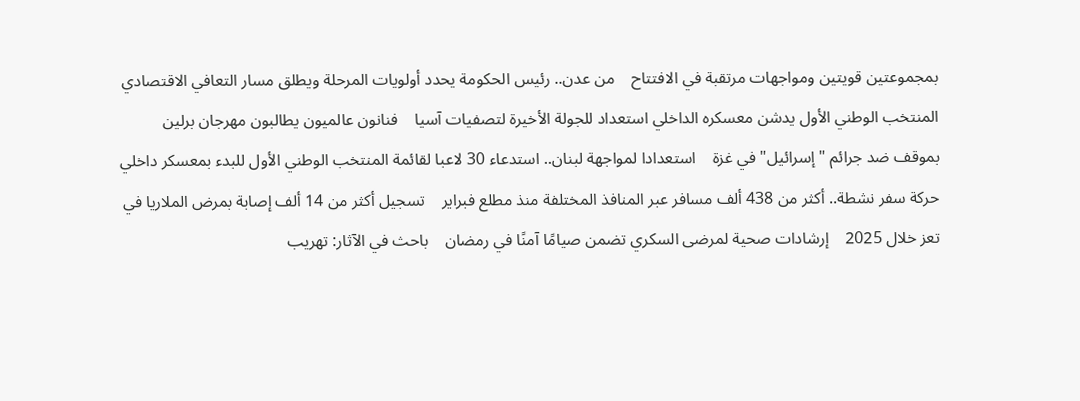بمجموعتين قويتين ومواجهات مرتقبة في الافتتاح    من عدن.. رئيس الحكومة يحدد أولويات المرحلة ويطلق مسار التعافي الاقتصادي    المنتخب الوطني الأول يدشن معسكره الداخلي استعداد للجولة الأخيرة لتصفيات آسيا    فنانون عالميون يطالبون مهرجان برلين بموقف ضد جرائم "إسرائيل" في غزة    استعدادا لمواجهة لبنان.. استدعاء 30 لاعبا لقائمة المنتخب الوطني الأول للبدء بمعسكر داخلي    حركة سفر نشطة.. أكثر من 438 ألف مسافر عبر المنافذ المختلفة منذ مطلع فبراير    تسجيل أكثر من 14 ألف إصابة بمرض الملاريا في تعز خلال 2025    إرشادات صحية لمرضى السكري تضمن صيامًا آمنًا في رمضان    باحث في الآثار: تهريب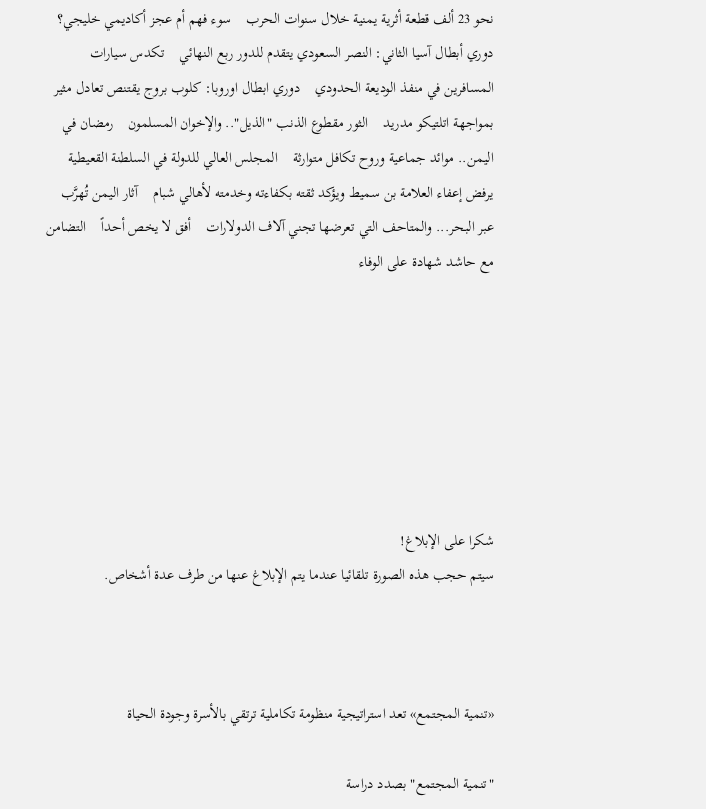نحو 23 ألف قطعة أثرية يمنية خلال سنوات الحرب    سوء فهم أم عجز أكاديمي خليجي؟    دوري أبطال آسيا الثاني: النصر السعودي يتقدم للدور ربع النهائي    تكدس سيارات المسافرين في منفذ الوديعة الحدودي    دوري ابطال اوروبا: كلوب بروج يقتنص تعادل مثير بمواجهة اتلتيكو مدريد    الثور مقطوع الذنب "الذيل".. والإخوان المسلمون    رمضان في اليمن.. موائد جماعية وروح تكافل متوارثة    المجلس العالي للدولة في السلطنة القعيطية يرفض إعفاء العلامة بن سميط ويؤكد ثقته بكفاءته وخدمته لأهالي شبام    آثار اليمن تُهرَّب عبر البحر... والمتاحف التي تعرضها تجني آلاف الدولارات    أفق لا يخص أحداً    التضامن مع حاشد شهادة على الوفاء







شكرا على الإبلاغ!
سيتم حجب هذه الصورة تلقائيا عندما يتم الإبلاغ عنها من طرف عدة أشخاص.



«تنمية المجتمع» تعد استراتيجية منظومة تكاملية ترتقي بالأسرة وجودة الحياة

"تنمية المجتمع" بصدد دراسة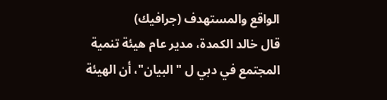الواقع والمستهدف (جرافيك)
قال خالد الكمدة، مدير عام هيئة تنمية المجتمع في دبي ل "البيان"، أن الهيئة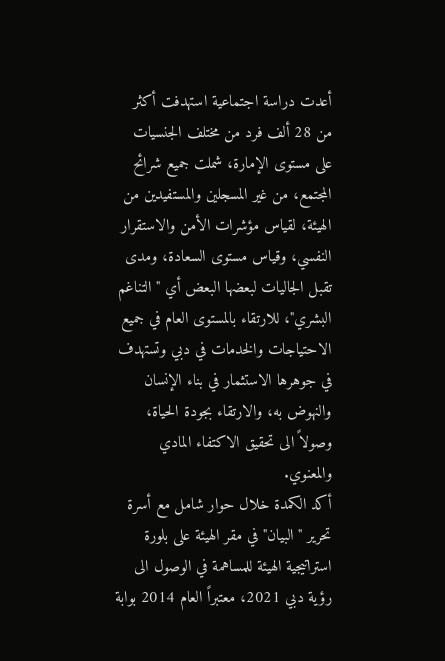أعدت دراسة اجتماعية استهدفت أكثر من 28 ألف فرد من مختلف الجنسيات على مستوى الإمارة، شملت جميع شرائح المجتمع، من غير المسجلين والمستفيدين من الهيئة، لقياس مؤشرات الأمن والاستقرار النفسي، وقياس مستوى السعادة، ومدى تقبل الجاليات لبعضها البعض أي "التناغم البشري"، للارتقاء بالمستوى العام في جميع الاحتياجات والخدمات في دبي وتستهدف في جوهرها الاستثمار في بناء الإنسان والنهوض به، والارتقاء بجودة الحياة، وصولاً الى تحقيق الاكتفاء المادي والمعنوي.
أكد الكمدة خلال حوار شامل مع أسرة تحرير "البيان" في مقر الهيئة على بلورة استراتيجية الهيئة للمساهمة في الوصول الى رؤية دبي 2021، معتبراً العام 2014 بوابة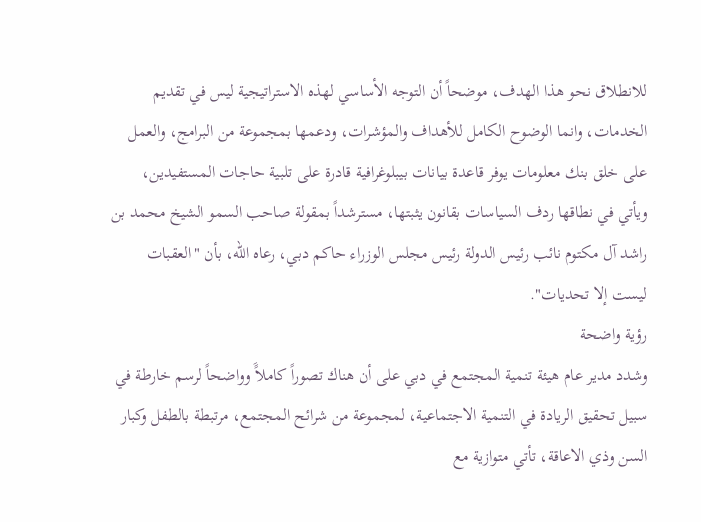للانطلاق نحو هذا الهدف، موضحاً أن التوجه الأساسي لهذه الاستراتيجية ليس في تقديم الخدمات، وانما الوضوح الكامل للأهداف والمؤشرات، ودعمها بمجموعة من البرامج، والعمل على خلق بنك معلومات يوفر قاعدة بيانات بيبلوغرافية قادرة على تلبية حاجات المستفيدين، ويأتي في نطاقها ردف السياسات بقانون يثبتها، مسترشداً بمقولة صاحب السمو الشيخ محمد بن راشد آل مكتوم نائب رئيس الدولة رئيس مجلس الوزراء حاكم دبي، رعاه الله، بأن "العقبات ليست إلا تحديات".
رؤية واضحة
وشدد مدير عام هيئة تنمية المجتمع في دبي على أن هناك تصوراً كاملاًَ وواضحاً لرسم خارطة في سبيل تحقيق الريادة في التنمية الاجتماعية، لمجموعة من شرائح المجتمع، مرتبطة بالطفل وكبار السن وذي الاعاقة، تأتي متوازية مع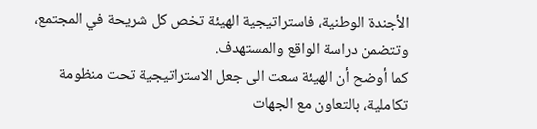الأجندة الوطنية، فاستراتيجية الهيئة تخص كل شريحة في المجتمع، وتتضمن دراسة الواقع والمستهدف.
كما أوضح أن الهيئة سعت الى جعل الاستراتيجية تحت منظومة تكاملية، بالتعاون مع الجهات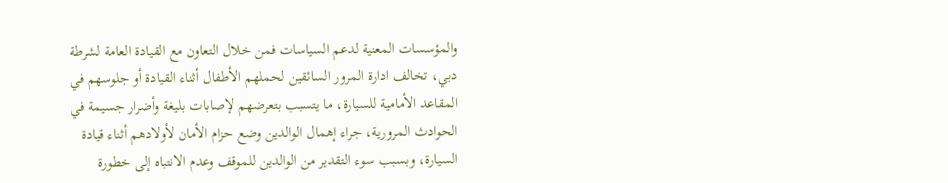والمؤسسات المعنية لدعم السياسات فمن خلال التعاون مع القيادة العامة لشرطة دبي، تخالف ادارة المرور السائقين لحملهم الأطفال أثناء القيادة أو جلوسهم في المقاعد الأمامية للسيارة، ما يتسبب بتعرضهم لإصابات بليغة وأضرار جسيمة في الحوادث المرورية، جراء إهمال الوالدين وضع حزام الأمان لأولادهم أثناء قيادة السيارة، وبسبب سوء التقدير من الوالدين للموقف وعدم الانتباه إلى خطورة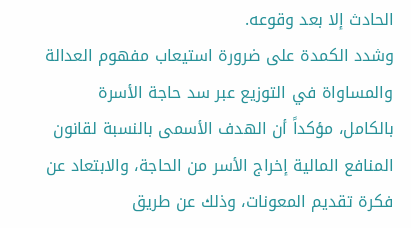الحادث إلا بعد وقوعه.
وشدد الكمدة على ضرورة استيعاب مفهوم العدالة والمساواة في التوزيع عبر سد حاجة الأسرة بالكامل، مؤكداً أن الهدف الأسمى بالنسبة لقانون المنافع المالية إخراج الأسر من الحاجة، والابتعاد عن فكرة تقديم المعونات، وذلك عن طريق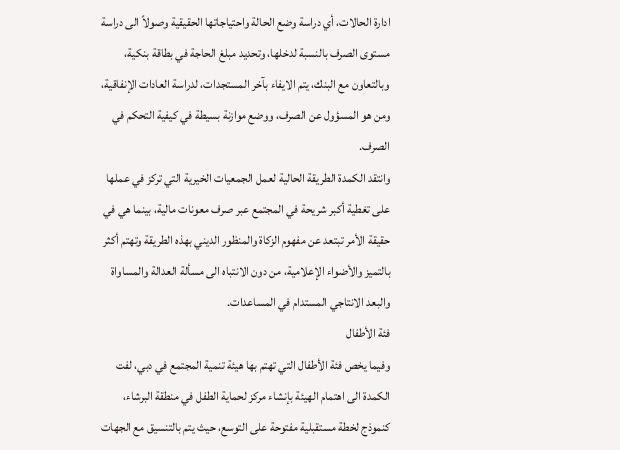ادارة الحالات، أي دراسة وضع الحالة واحتياجاتها الحقيقية وصولاً الى دراسة مستوى الصرف بالنسبة لدخلها، وتحديد مبلغ الحاجة في بطاقة بنكية، وبالتعاون مع البنك، يتم الايفاء بآخر المستجدات، لدراسة العادات الإنفاقية، ومن هو المسؤول عن الصرف، ووضع موازنة بسيطة في كيفية التحكم في الصرف.
وانتقد الكمدة الطريقة الحالية لعمل الجمعيات الخيرية التي تركز في عملها على تغطية أكبر شريحة في المجتمع عبر صرف معونات مالية، بينما هي في حقيقة الأمر تبتعد عن مفهوم الزكاة والمنظور الديني بهذه الطريقة وتهتم أكثر بالتميز والأضواء الإعلامية، من دون الانتباه الى مسألة العدالة والمساواة والبعد الانتاجي المستدام في المساعدات.
فئة الأطفال
وفيما يخص فئة الأطفال التي تهتم بها هيئة تنمية المجتمع في دبي، لفت الكمدة الى اهتمام الهيئة بإنشاء مركز لحماية الطفل في منطقة البرشاء، كنموذج لخطة مستقبلية مفتوحة على التوسع، حيث يتم بالتنسيق مع الجهات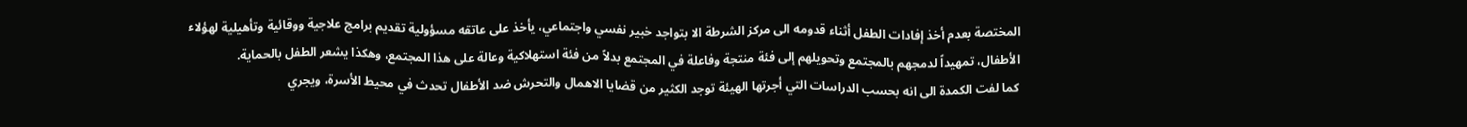المختصة بعدم أخذ إفادات الطفل أثناء قدومه الى مركز الشرطة الا بتواجد خبير نفسي واجتماعي، يأخذ على عاتقه مسؤولية تقديم برامج علاجية ووقائية وتأهيلية لهؤلاء الأطفال، تمهيداً لدمجهم بالمجتمع وتحويلهم إلى فئة منتجة وفاعلة في المجتمع بدلاً من فئة استهلاكية وعالة على هذا المجتمع، وهكذا يشعر الطفل بالحماية.
كما لفت الكمدة الى انه بحسب الدراسات التي أجرتها الهيئة توجد الكثير من قضايا الاهمال والتحرش ضد الأطفال تحدث في محيط الأسرة، ويجري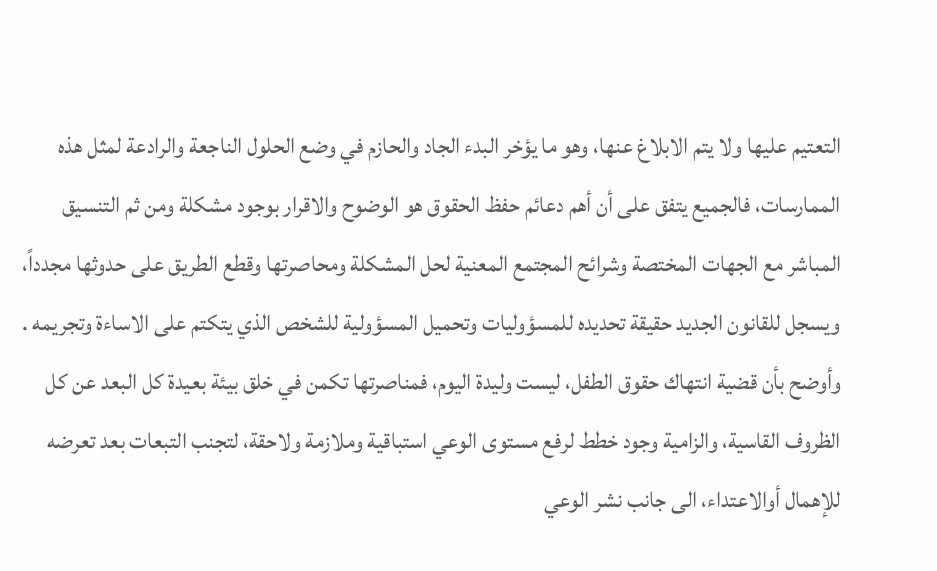التعتيم عليها ولا يتم الابلاغ عنها، وهو ما يؤخر البدء الجاد والحازم في وضع الحلول الناجعة والرادعة لمثل هذه الممارسات، فالجميع يتفق على أن أهم دعائم حفظ الحقوق هو الوضوح والاقرار بوجود مشكلة ومن ثم التنسيق المباشر مع الجهات المختصة وشرائح المجتمع المعنية لحل المشكلة ومحاصرتها وقطع الطريق على حدوثها مجدداً، ويسجل للقانون الجديد حقيقة تحديده للمسؤوليات وتحميل المسؤولية للشخص الذي يتكتم على الاساءة وتجريمه .
وأوضح بأن قضية انتهاك حقوق الطفل، ليست وليدة اليوم، فمناصرتها تكمن في خلق بيئة بعيدة كل البعد عن كل الظروف القاسية، والزامية وجود خطط لرفع مستوى الوعي استباقية وملازمة ولاحقة، لتجنب التبعات بعد تعرضه للإهمال أوالاعتداء، الى جانب نشر الوعي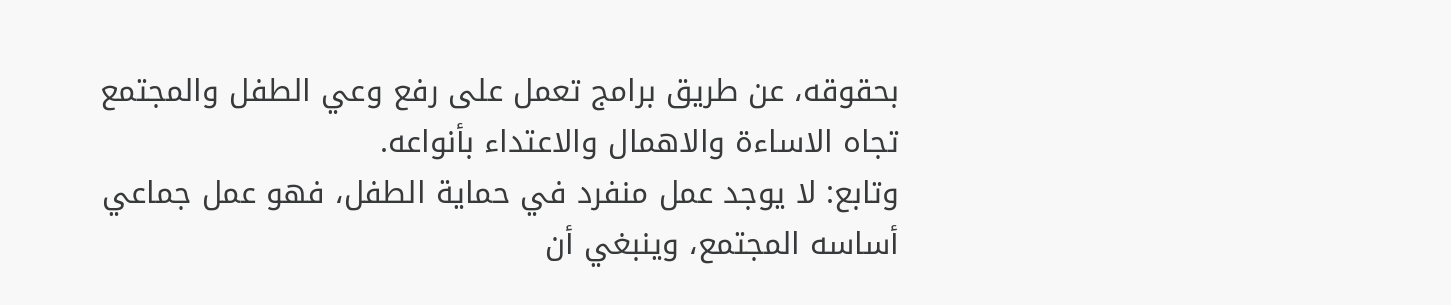بحقوقه، عن طريق برامج تعمل على رفع وعي الطفل والمجتمع تجاه الاساءة والاهمال والاعتداء بأنواعه.
وتابع: لا يوجد عمل منفرد في حماية الطفل، فهو عمل جماعي أساسه المجتمع، وينبغي أن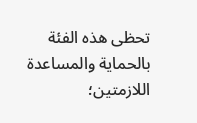تحظى هذه الفئة بالحماية والمساعدة اللازمتين؛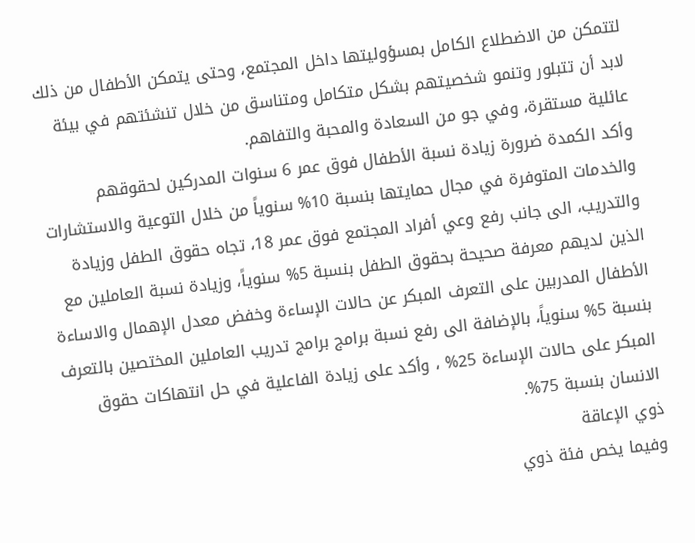لتتمكن من الاضطلاع الكامل بمسؤوليتها داخل المجتمع، وحتى يتمكن الأطفال من ذلك لابد أن تتبلور وتنمو شخصيتهم بشكل متكامل ومتناسق من خلال تنشئتهم في بيئة عائلية مستقرة، وفي جو من السعادة والمحبة والتفاهم.
وأكد الكمدة ضرورة زيادة نسبة الأطفال فوق عمر 6 سنوات المدركين لحقوقهم والخدمات المتوفرة في مجال حمايتها بنسبة 10% سنوياً من خلال التوعية والاستشارات والتدريب، الى جانب رفع وعي أفراد المجتمع فوق عمر 18، تجاه حقوق الطفل وزيادة الذين لديهم معرفة صحيحة بحقوق الطفل بنسبة 5% سنوياً، وزيادة نسبة العاملين مع الأطفال المدربين على التعرف المبكر عن حالات الإساءة وخفض معدل الإهمال والاساءة بنسبة 5% سنوياً، بالإضافة الى رفع نسبة برامج برامج تدريب العاملين المختصين بالتعرف المبكر على حالات الإساءة 25% ، وأكد على زيادة الفاعلية في حل انتهاكات حقوق الانسان بنسبة 75%.
ذوي الإعاقة
وفيما يخص فئة ذوي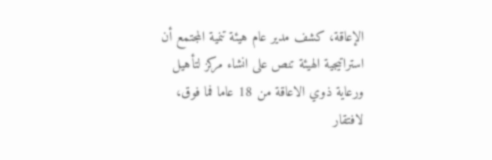الإعاقة، كشف مدير عام هيئة تنمية المجتمع أن استراتيجية الهيئة تنص على انشاء مركز لتأهيل ورعاية ذوي الاعاقة من 18 عاما فما فوق، لافتقار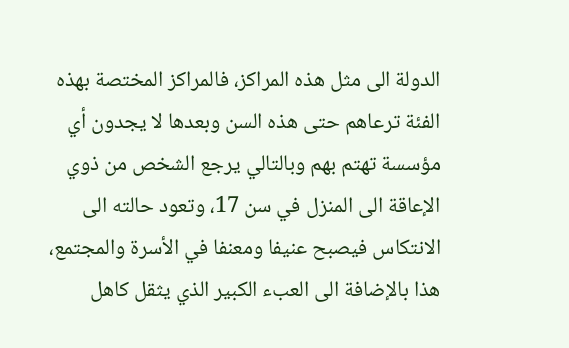الدولة الى مثل هذه المراكز، فالمراكز المختصة بهذه الفئة ترعاهم حتى هذه السن وبعدها لا يجدون أي مؤسسة تهتم بهم وبالتالي يرجع الشخص من ذوي الإعاقة الى المنزل في سن 17، وتعود حالته الى الانتكاس فيصبح عنيفا ومعنفا في الأسرة والمجتمع، هذا بالإضافة الى العبء الكبير الذي يثقل كاهل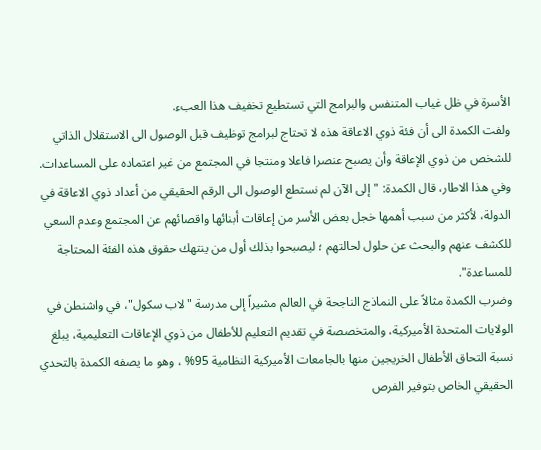الأسرة في ظل غياب المتنفس والبرامج التي تستطيع تخفيف هذا العبء.
ولفت الكمدة الى أن فئة ذوي الاعاقة هذه لا تحتاج لبرامج توظيف قبل الوصول الى الاستقلال الذاتي للشخص من ذوي الإعاقة وأن يصبح عنصرا فاعلا ومنتجا في المجتمع من غير اعتماده على المساعدات.
وفي هذا الاطار، قال الكمدة: "إلى الآن لم نستطع الوصول الى الرقم الحقيقي من أعداد ذوي الاعاقة في الدولة، لأكثر من سبب أهمها خجل بعض الأسر من إعاقات أبنائها واقصائهم عن المجتمع وعدم السعي للكشف عنهم والبحث عن حلول لحالتهم ؛ ليصبحوا بذلك أول من ينتهك حقوق هذه الفئة المحتاجة للمساعدة".
وضرب الكمدة مثالاً على النماذج الناجحة في العالم مشيراً إلى مدرسة "لاب سكول"، في واشنطن في الولايات المتحدة الأميركية، والمتخصصة في تقديم التعليم للأطفال من ذوي الإعاقات التعليمية، يبلغ نسبة التحاق الأطفال الخريجين منها بالجامعات الأميركية النظامية 95% ، وهو ما يصفه الكمدة بالتحدي الحقيقي الخاص بتوفير الفرص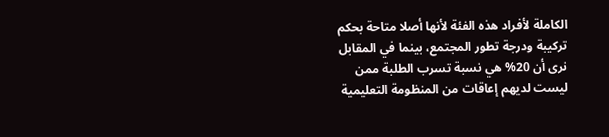الكاملة لأفراد هذه الفئة لأنها أصلا متاحة بحكم تركيبة ودرجة تطور المجتمع، بينما في المقابل نرى أن 20% هي نسبة تسرب الطلبة ممن ليست لديهم إعاقات من المنظومة التعليمية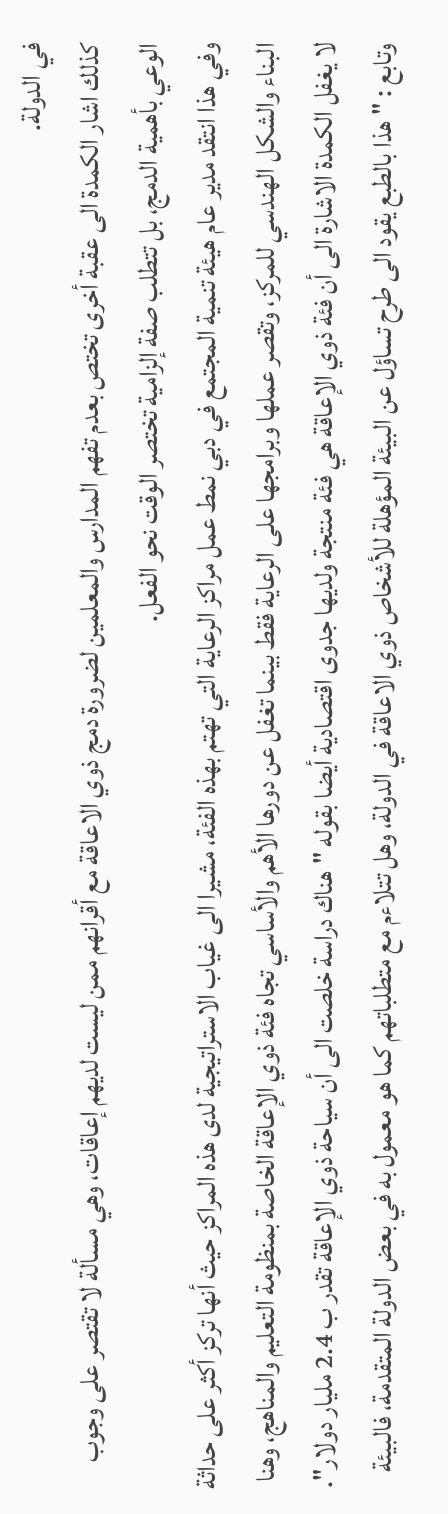في الدولة.
كذلك اشار الكمدة الى عقبة أخرى تختص بعدم تفهم المدارس والمعلمين لضرورة دمج ذوي الاعاقة مع أقرانهم ممن ليست لديهم إعاقات، وهي مسألة لا تقتصر على وجوب الوعي بأهمية الدمج، بل تتطلب صفة إلزامية تختصر الوقت نحو الفعل.
وفي هذا انتقد مدير عام هيئة تنمية المجتمع في دبي نمط عمل مراكز الرعاية التي تهتم بهذه الفئة، مشيرا الى غياب الاستراتيجية لدى هذه المراكز حيث أنها تركز أكثر على حداثة البناء والشكل الهندسي للمركز، وتقصر عملها وبرامجها على الرعاية فقط بينما تغفل عن دورها الأهم والأساسي تجاه فئة ذوي الإعاقة الخاصة بمنظومة التعليم والمناهج، وهنا لا يغفل الكمدة الاشارة الى أن فئة ذوي الإعاقة هي فئة منتجة ولديها جدوى اقتصادية أيضا بقوله "هناك دراسة خلصت الى أن سياحة ذوي الإعاقة تقدر ب 2.4 مليار دولار".
وتابع : "هذا بالطبع يقود الى طرح تساؤل عن البيئة المؤهلة للأشخاص ذوي الاعاقة في الدولة، وهل تتلاءم مع متطلباتهم كما هو معمول به في بعض الدولة المتقدمة، فالبيئة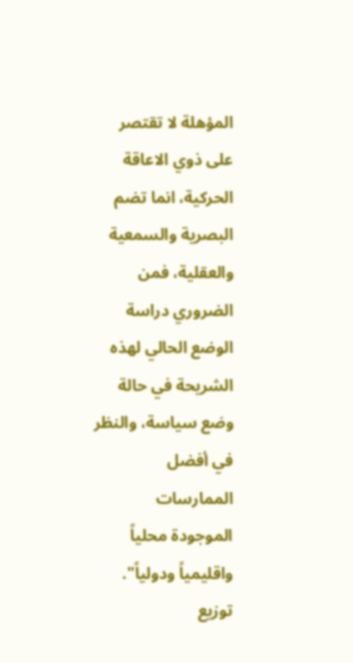المؤهلة لا تقتصر على ذوي الاعاقة الحركية، انما تضم البصرية والسمعية والعقلية، فمن الضروري دراسة الوضع الحالي لهذه الشريحة في حالة وضع سياسة، والنظر في أفضل الممارسات الموجودة محلياً واقليمياً ودولياً".
توزيع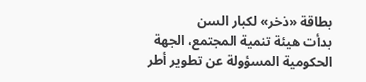بطاقة «ذخر» لكبار السن
بدأت هيئة تنمية المجتمع، الجهة الحكومية المسؤولة عن تطوير أطر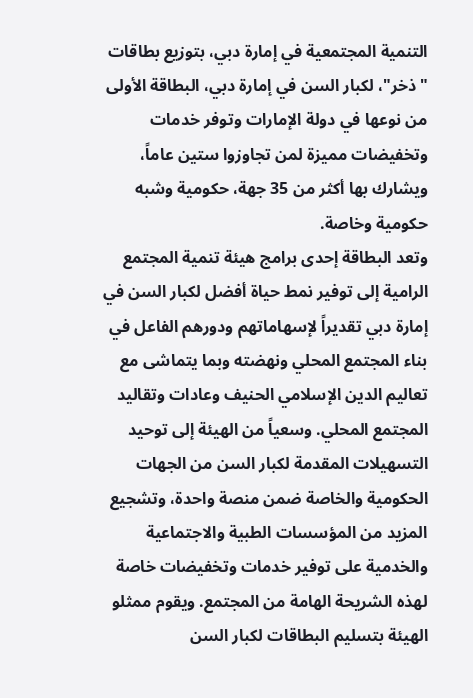التنمية المجتمعية في إمارة دبي، بتوزيع بطاقات "ذخر"، لكبار السن في إمارة دبي، البطاقة الأولى من نوعها في دولة الإمارات وتوفر خدمات وتخفيضات مميزة لمن تجاوزوا ستين عاماً، ويشارك بها أكثر من 35 جهة، حكومية وشبه حكومية وخاصة.
وتعد البطاقة إحدى برامج هيئة تنمية المجتمع الرامية إلى توفير نمط حياة أفضل لكبار السن في إمارة دبي تقديراً لإسهاماتهم ودورهم الفاعل في بناء المجتمع المحلي ونهضته وبما يتماشى مع تعاليم الدين الإسلامي الحنيف وعادات وتقاليد المجتمع المحلي. وسعياً من الهيئة إلى توحيد التسهيلات المقدمة لكبار السن من الجهات الحكومية والخاصة ضمن منصة واحدة، وتشجيع المزيد من المؤسسات الطبية والاجتماعية والخدمية على توفير خدمات وتخفيضات خاصة لهذه الشريحة الهامة من المجتمع. ويقوم ممثلو الهيئة بتسليم البطاقات لكبار السن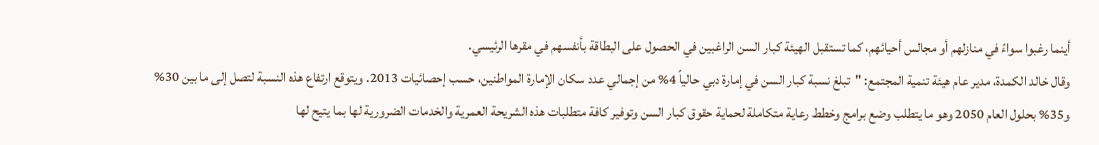أينما رغبوا سواءً في منازلهم أو مجالس أحيائهم، كما تستقبل الهيئة كبار السن الراغبين في الحصول على البطاقة بأنفسهم في مقرها الرئيسي.
وقال خالد الكمدة، مدير عام هيئة تنمية المجتمع: "تبلغ نسبة كبار السن في إمارة دبي حالياً 4% من إجمالي عدد سكان الإمارة المواطنين، حسب إحصائيات 2013. ويتوقع ارتفاع هذه النسبة لتصل إلى ما بين 30% و35% بحلول العام 2050 وهو ما يتطلب وضع برامج وخطط رعاية متكاملة لحماية حقوق كبار السن وتوفير كافة متطلبات هذه الشريحة العمرية والخدمات الضرورية لها بما يتيح لها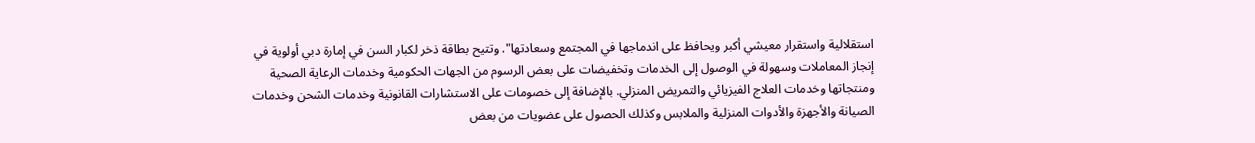استقلالية واستقرار معيشي أكبر ويحافظ على اندماجها في المجتمع وسعادتها". وتتيح بطاقة ذخر لكبار السن في إمارة دبي أولوية في إنجاز المعاملات وسهولة في الوصول إلى الخدمات وتخفيضات على بعض الرسوم من الجهات الحكومية وخدمات الرعاية الصحية ومنتجاتها وخدمات العلاج الفيزيائي والتمريض المنزلي. بالإضافة إلى خصومات على الاستشارات القانونية وخدمات الشحن وخدمات الصيانة والأجهزة والأدوات المنزلية والملابس وكذلك الحصول على عضويات من بعض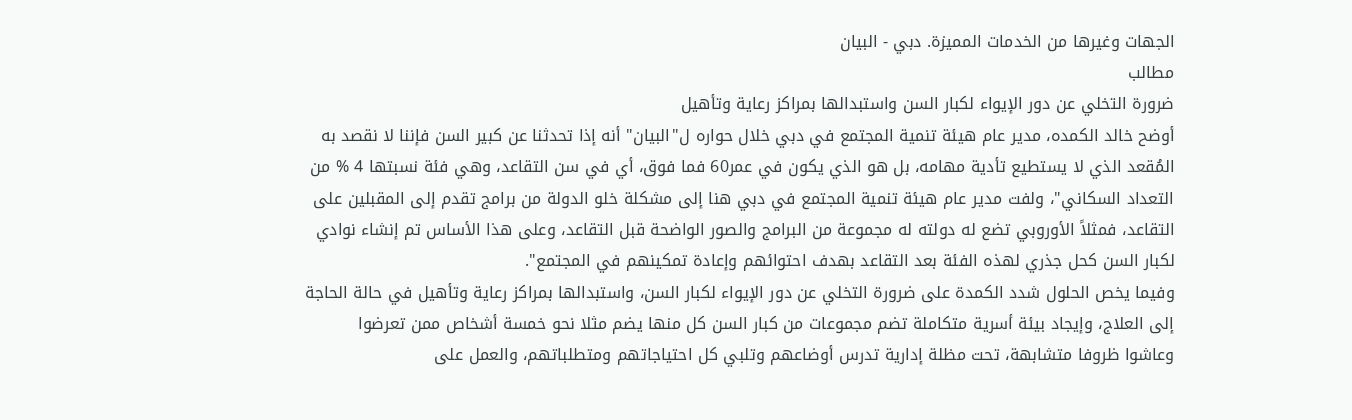الجهات وغيرها من الخدمات المميزة. دبي - البيان
مطالب
ضرورة التخلي عن دور الإيواء لكبار السن واستبدالها بمراكز رعاية وتأهيل
أوضح خالد الكمده، مدير عام هيئة تنمية المجتمع في دبي خلال حواره ل"البيان" أنه إذا تحدثنا عن كبير السن فإننا لا نقصد به المُقعد الذي لا يستطيع تأدية مهامه، بل هو الذي يكون في عمر60 فما فوق، أي في سن التقاعد، وهي فئة نسبتها 4 % من التعداد السكاني"، ولفت مدير عام هيئة تنمية المجتمع في دبي هنا إلى مشكلة خلو الدولة من برامج تقدم إلى المقبلين على التقاعد، فمثلاً الأوروبي تضع له دولته له مجموعة من البرامج والصور الواضحة قبل التقاعد، وعلى هذا الأساس تم إنشاء نوادي لكبار السن كحل جذري لهذه الفئة بعد التقاعد بهدف احتوائهم وإعادة تمكينهم في المجتمع".
وفيما يخص الحلول شدد الكمدة على ضرورة التخلي عن دور الإيواء لكبار السن، واستبدالها بمراكز رعاية وتأهيل في حالة الحاجة إلى العلاج، وإيجاد بيئة أسرية متكاملة تضم مجموعات من كبار السن كل منها يضم مثلا نحو خمسة أشخاص ممن تعرضوا وعاشوا ظروفا متشابهة، تحت مظلة إدارية تدرس أوضاعهم وتلبي كل احتياجاتهم ومتطلباتهم، والعمل على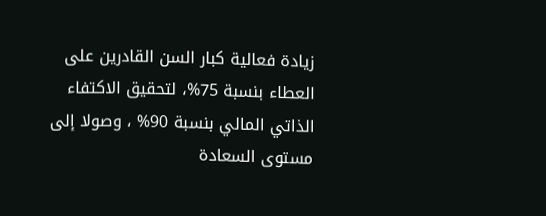زيادة فعالية كبار السن القادرين على العطاء بنسبة 75%، لتحقيق الاكتفاء الذاتي المالي بنسبة 90% ، وصولا إلى مستوى السعادة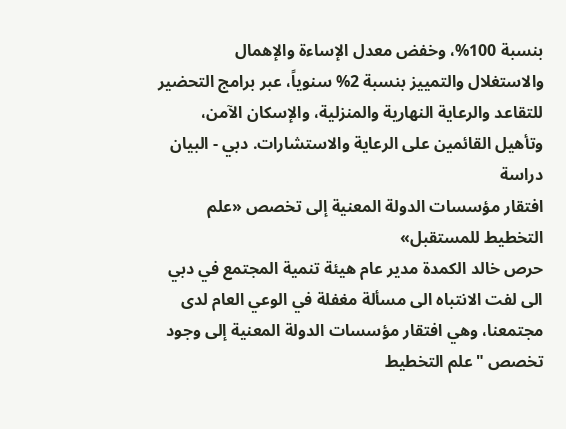بنسبة 100%، وخفض معدل الإساءة والإهمال والاستغلال والتمييز بنسبة 2% سنوياً، عبر برامج التحضير للتقاعد والرعاية النهارية والمنزلية، والإسكان الآمن، وتأهيل القائمين على الرعاية والاستشارات. دبي - البيان دراسة
افتقار مؤسسات الدولة المعنية إلى تخصص «علم التخطيط للمستقبل»
حرص خالد الكمدة مدير عام هيئة تنمية المجتمع في دبي الى لفت الانتباه الى مسألة مغفلة في الوعي العام لدى مجتمعنا، وهي افتقار مؤسسات الدولة المعنية إلى وجود تخصص "علم التخطيط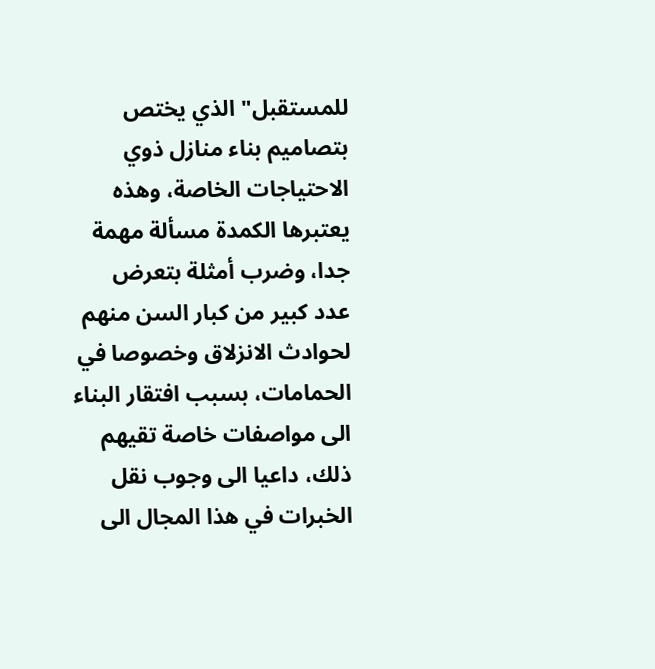للمستقبل" الذي يختص بتصاميم بناء منازل ذوي الاحتياجات الخاصة، وهذه يعتبرها الكمدة مسألة مهمة جدا، وضرب أمثلة بتعرض عدد كبير من كبار السن منهم لحوادث الانزلاق وخصوصا في الحمامات، بسبب افتقار البناء الى مواصفات خاصة تقيهم ذلك، داعيا الى وجوب نقل الخبرات في هذا المجال الى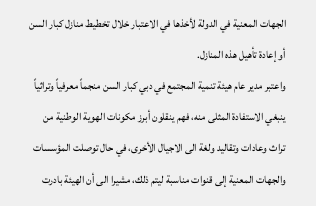الجهات المعنية في الدولة لأخذها في الاعتبار خلال تخطيط منازل كبار السن أو إعادة تأهيل هذه المنازل.
واعتبر مدير عام هيئة تنمية المجتمع في دبي كبار السن منجماً معرفياً وتراثياً ينبغي الاستفادة المثلى منه، فهم ينقلون أبرز مكونات الهوية الوطنية من تراث وعادات وتقاليد ولغة الى الاجيال الأخرى، في حال توصلت المؤسسات والجهات المعنية إلى قنوات مناسبة ليتم ذلك، مشيرا الى أن الهيئة بادرت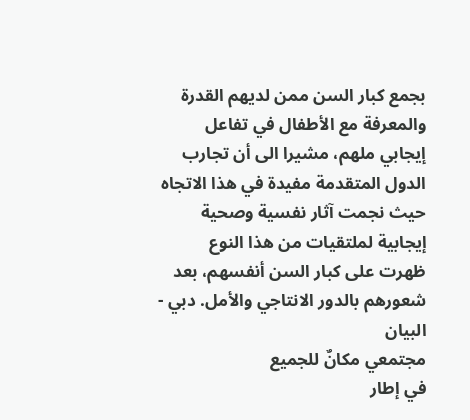بجمع كبار السن ممن لديهم القدرة والمعرفة مع الأطفال في تفاعل إيجابي ملهم، مشيرا الى أن تجارب الدول المتقدمة مفيدة في هذا الاتجاه حيث نجمت آثار نفسية وصحية إيجابية لملتقيات من هذا النوع ظهرت على كبار السن أنفسهم، بعد شعورهم بالدور الانتاجي والأمل. دبي - البيان
مجتمعي مكانٌ للجميع
في إطار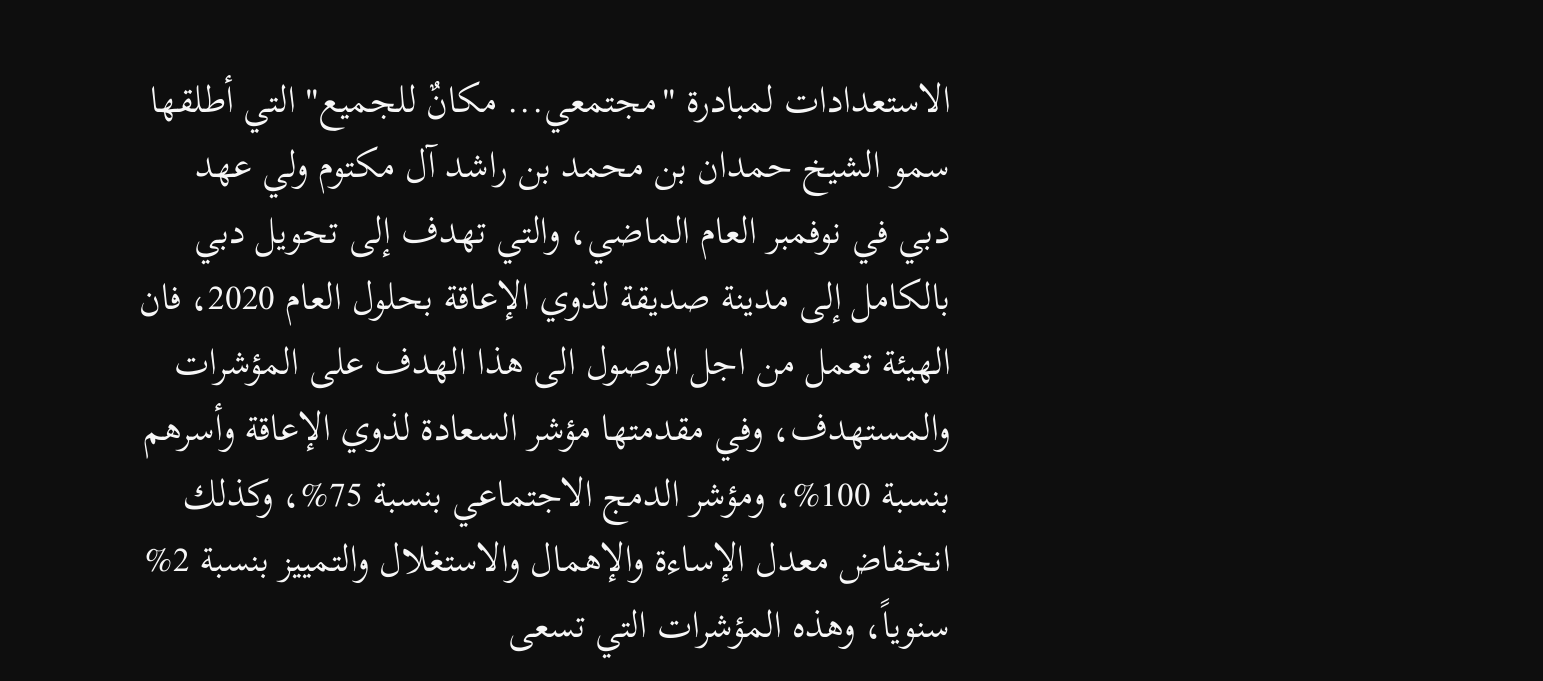الاستعدادات لمبادرة "مجتمعي... مكانٌ للجميع" التي أطلقها سمو الشيخ حمدان بن محمد بن راشد آل مكتوم ولي عهد دبي في نوفمبر العام الماضي، والتي تهدف إلى تحويل دبي بالكامل إلى مدينة صديقة لذوي الإعاقة بحلول العام 2020، فان الهيئة تعمل من اجل الوصول الى هذا الهدف على المؤشرات والمستهدف، وفي مقدمتها مؤشر السعادة لذوي الإعاقة وأسرهم بنسبة 100%، ومؤشر الدمج الاجتماعي بنسبة 75%، وكذلك انخفاض معدل الإساءة والإهمال والاستغلال والتمييز بنسبة 2% سنوياً، وهذه المؤشرات التي تسعى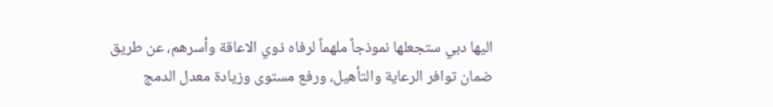اليها دبي ستجعلها نموذجاً ملهماً لرفاه ذوي الاعاقة وأسرهم، عن طريق ضمان توافر الرعاية والتأهيل، ورفع مستوى وزيادة معدل الدمج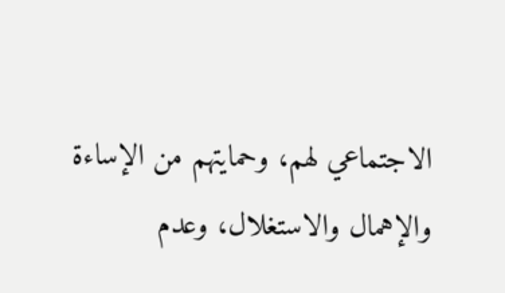الاجتماعي لهم، وحمايتهم من الإساءة والإهمال والاستغلال، وعدم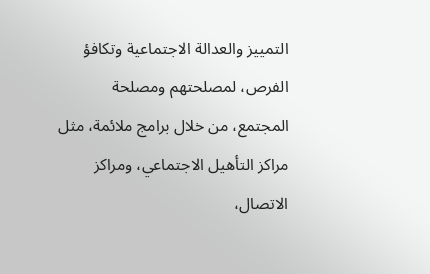التمييز والعدالة الاجتماعية وتكافؤ الفرص، لمصلحتهم ومصلحة المجتمع، من خلال برامج ملائمة، مثل مراكز التأهيل الاجتماعي، ومراكز الاتصال،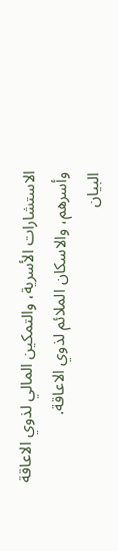الاستشارات الأسرية، والتمكين المالي لذوي الاعاقة وأسرهم، والاسكان الملائم لذوي الاعاقة.
البيان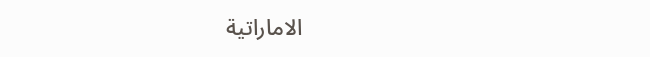الاماراتية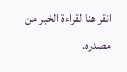انقر هنا لقراءة الخبر من مصدره.